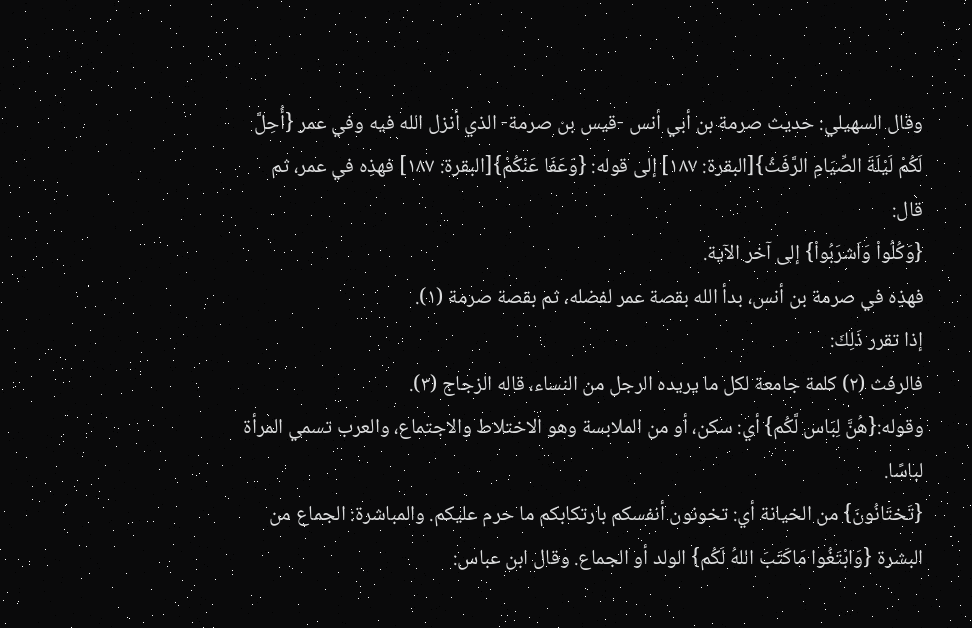وقال السهيلي: حديث صرمة بن أبي أنس -قيس بن صرمة- الذي أنزل الله فيه وفي عمر {أُحِلَّ لَكُمْ لَيْلَةَ الصِّيَامِ الرَّفَثُ}[البقرة: ١٨٧] إلى قوله: {وَعَفَا عَنْكُمْ}[البقرة: ١٨٧] فهذِه في عمر، ثم قال:
{وَكُلُواْ وَاَشرَبُواْ} إلى آخر الآية.
فهذِه في صرمة بن أنس، بدأ الله بقصة عمر لفضله، ثم بقصة صرمة (١).
إذا تقرر ذَلِكَ:
فالرفث (٢) كلمة جامعة لكل ما يريده الرجل من النساء، قاله الزجاج (٣).
وقوله:{هُنَّ لِبَاس لَّكُم} أي: سكن، أو من الملابسة وهو الاختلاط والاجتماع، والعرب تسمي المرأة لباسًا.
{تَختَانُونَ} من الخيانة أي: تخونون أنفسكم بارتكابكم ما حرم عليكم. والمباشرة: الجماع من البشرة {وَابْتَغُوا مَاكَتَبَ اللهُ لَكُم} الولد أو الجماع. وقال ابن عباس: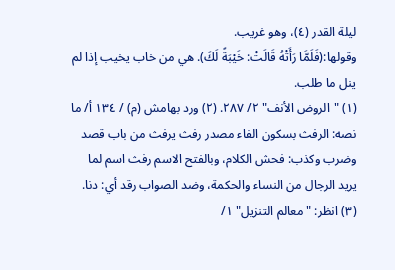ليلة القدر (٤)، وهو غريب.
وقولها:(فَلَمَّا رَأَتْهُ قَالَتْ: خَيْبَةً لَكَ). هي من خاب يخيب إذا لم ينل ما طلب.
(١) "الروض الأنف" ٢/ ٢٨٧. (٢) ورد بهامش (م) / ١٣٤ أ/ ما نصه: الرفث بسكون الفاء مصدر رفث يرفث من باب قصد وضرب وكذب: فحش الكلام، وبالفتح الاسم رفث اسم لما يريد الرجال من النساء والحكمة، وضد الصواب رقد أي: دنا. (٣) انظر: "معالم التنزيل" ١/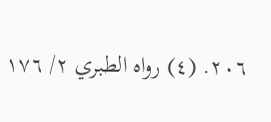٢٠٦. (٤) رواه الطبري ٢/ ١٧٦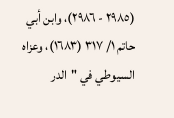(٢٩٨٥ - ٢٩٨٦)، وابن أبي حاتم ١/ ٣١٧ (١٦٨٣)، وعزاه السيوطي في "الدر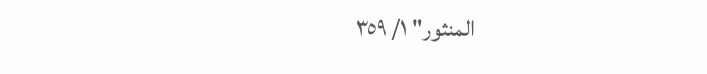المنثور" ١/ ٣٥٩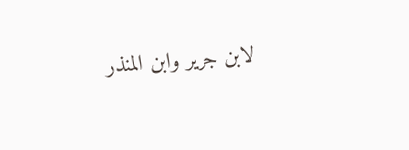لابن جرير وابن المنذر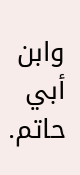وابن أبي حاتم.